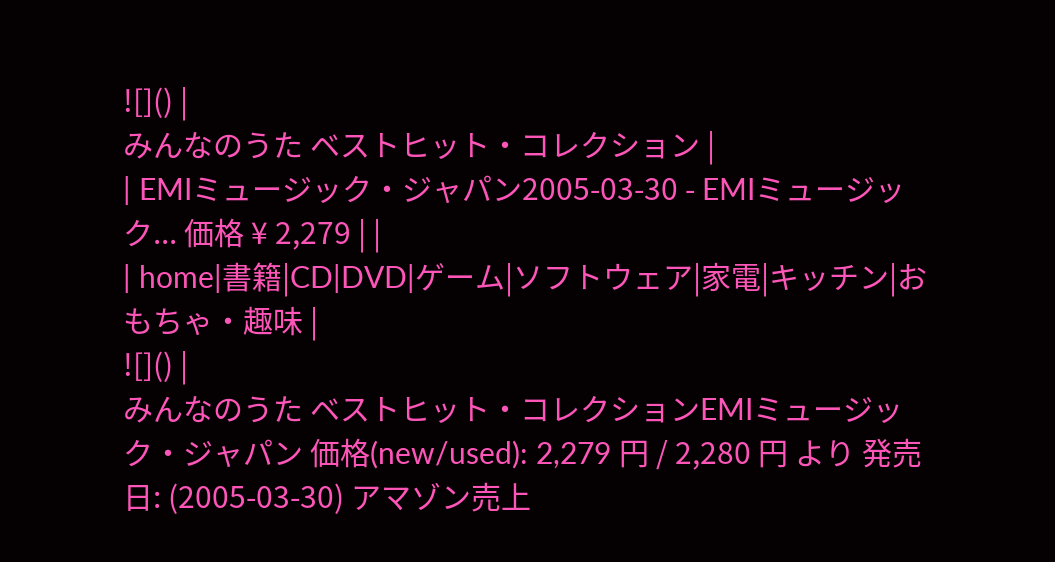![]() |
みんなのうた ベストヒット・コレクション |
| EMIミュージック・ジャパン2005-03-30 - EMIミュージック... 価格 ¥ 2,279 | |
| home|書籍|CD|DVD|ゲーム|ソフトウェア|家電|キッチン|おもちゃ・趣味 |
![]() |
みんなのうた ベストヒット・コレクションEMIミュージック・ジャパン 価格(new/used): 2,279 円 / 2,280 円 より 発売日: (2005-03-30) アマゾン売上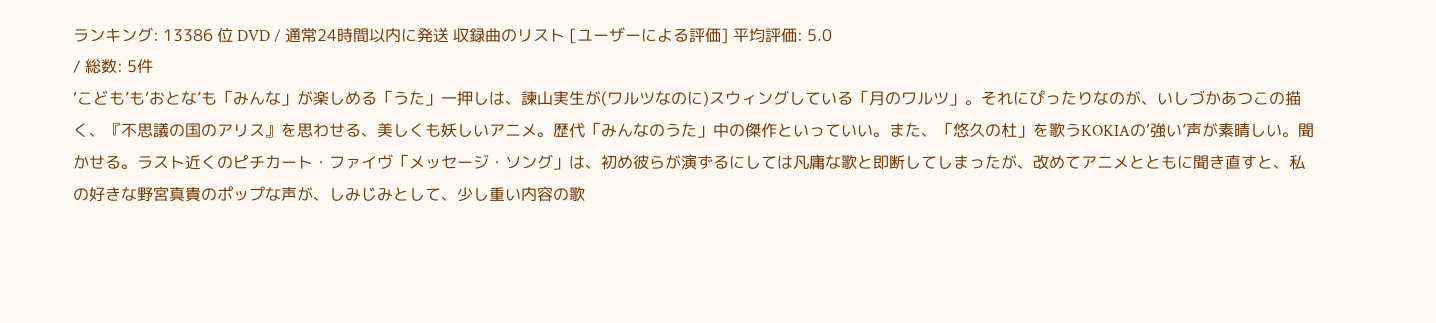ランキング: 13386 位 DVD / 通常24時間以内に発送 収録曲のリスト [ユーザーによる評価] 平均評価: 5.0
/ 総数: 5件
‘こども’も‘おとな’も「みんな」が楽しめる「うた」一押しは、諫山実生が(ワルツなのに)スウィングしている「月のワルツ」。それにぴったりなのが、いしづかあつこの描く、『不思議の国のアリス』を思わせる、美しくも妖しいアニメ。歴代「みんなのうた」中の傑作といっていい。また、「悠久の杜」を歌うKOKIAの‘強い’声が素晴しい。聞かせる。ラスト近くのピチカート・ファイヴ「メッセージ・ソング」は、初め彼らが演ずるにしては凡庸な歌と即断してしまったが、改めてアニメとともに聞き直すと、私の好きな野宮真貴のポップな声が、しみじみとして、少し重い内容の歌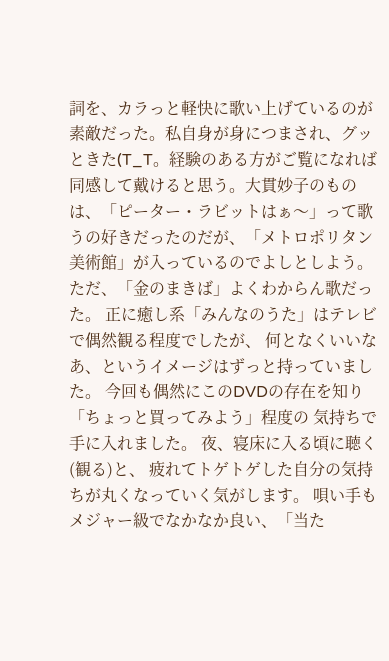詞を、カラっと軽快に歌い上げているのが素敵だった。私自身が身につまされ、グッときた(T_T。経験のある方がご覧になれば同感して戴けると思う。大貫妙子のものは、「ピーター・ラビットはぁ〜」って歌うの好きだったのだが、「メトロポリタン美術館」が入っているのでよしとしよう。ただ、「金のまきば」よくわからん歌だった。 正に癒し系「みんなのうた」はテレビで偶然観る程度でしたが、 何となくいいなあ、というイメージはずっと持っていました。 今回も偶然にこのDVDの存在を知り「ちょっと買ってみよう」程度の 気持ちで手に入れました。 夜、寝床に入る頃に聴く(観る)と、 疲れてトゲトゲした自分の気持ちが丸くなっていく気がします。 唄い手もメジャー級でなかなか良い、「当た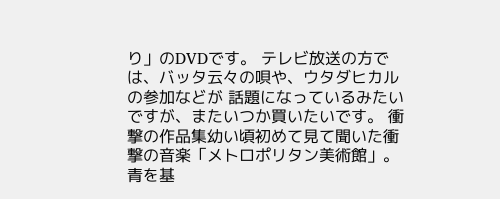り」のDVDです。 テレビ放送の方では、バッタ云々の唄や、ウタダヒカルの参加などが 話題になっているみたいですが、またいつか買いたいです。 衝撃の作品集幼い頃初めて見て聞いた衝撃の音楽「メトロポリタン美術館」。青を基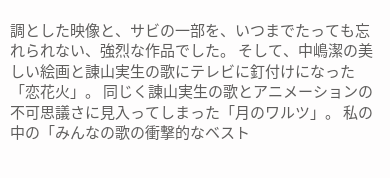調とした映像と、サビの一部を、いつまでたっても忘れられない、強烈な作品でした。 そして、中嶋潔の美しい絵画と諌山実生の歌にテレビに釘付けになった「恋花火」。 同じく諌山実生の歌とアニメーションの不可思議さに見入ってしまった「月のワルツ」。 私の中の「みんなの歌の衝撃的なベスト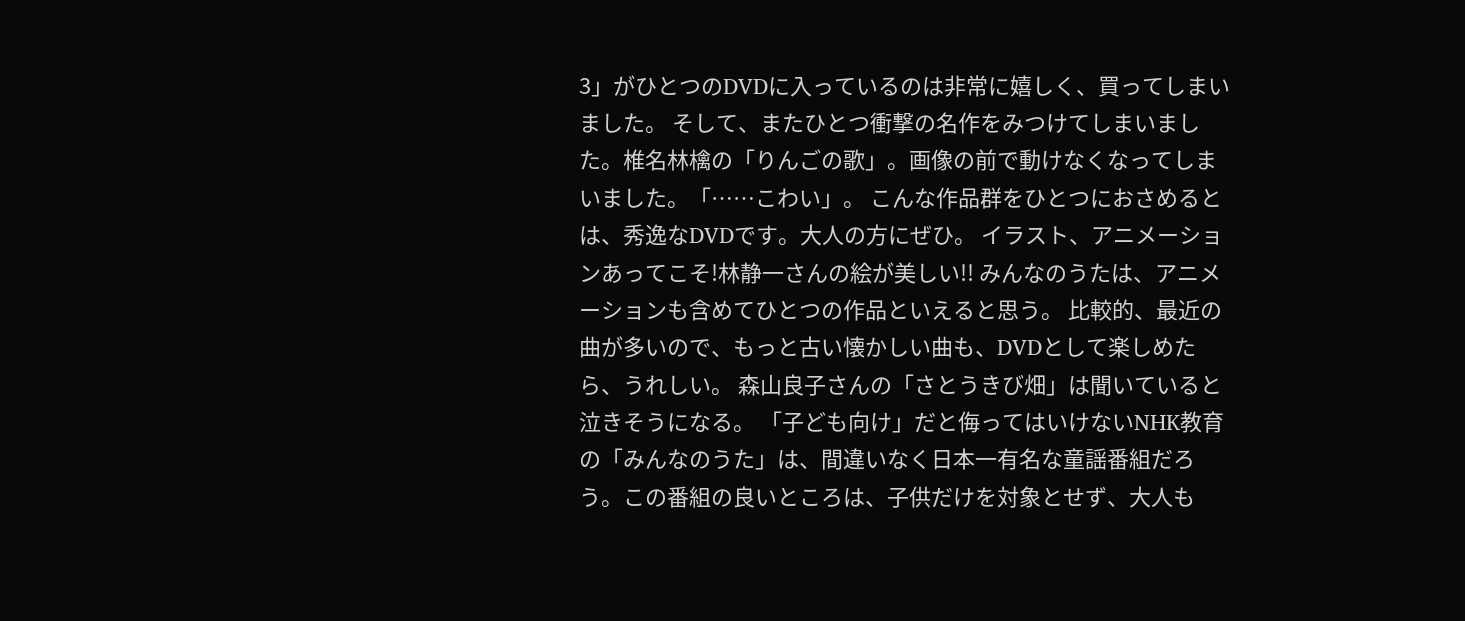3」がひとつのDVDに入っているのは非常に嬉しく、買ってしまいました。 そして、またひとつ衝撃の名作をみつけてしまいました。椎名林檎の「りんごの歌」。画像の前で動けなくなってしまいました。「……こわい」。 こんな作品群をひとつにおさめるとは、秀逸なDVDです。大人の方にぜひ。 イラスト、アニメーションあってこそ!林静一さんの絵が美しい!! みんなのうたは、アニメーションも含めてひとつの作品といえると思う。 比較的、最近の曲が多いので、もっと古い懐かしい曲も、DVDとして楽しめたら、うれしい。 森山良子さんの「さとうきび畑」は聞いていると泣きそうになる。 「子ども向け」だと侮ってはいけないNHK教育の「みんなのうた」は、間違いなく日本一有名な童謡番組だろう。この番組の良いところは、子供だけを対象とせず、大人も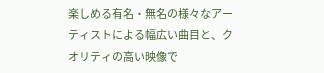楽しめる有名・無名の様々なアーティストによる幅広い曲目と、クオリティの高い映像で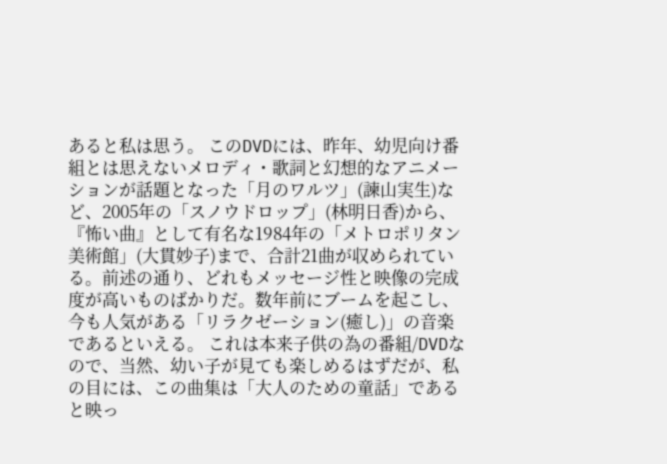あると私は思う。 このDVDには、昨年、幼児向け番組とは思えないメロディ・歌詞と幻想的なアニメーションが話題となった「月のワルツ」(諫山実生)など、2005年の「スノウドロップ」(林明日香)から、『怖い曲』として有名な1984年の「メトロポリタン美術館」(大貫妙子)まで、合計21曲が収められている。前述の通り、どれもメッセージ性と映像の完成度が高いものばかりだ。数年前にブームを起こし、今も人気がある「リラクゼーション(癒し)」の音楽であるといえる。 これは本来子供の為の番組/DVDなので、当然、幼い子が見ても楽しめるはずだが、私の目には、この曲集は「大人のための童話」であると映っ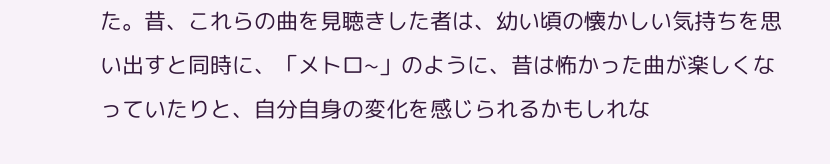た。昔、これらの曲を見聴きした者は、幼い頃の懐かしい気持ちを思い出すと同時に、「メトロ~」のように、昔は怖かった曲が楽しくなっていたりと、自分自身の変化を感じられるかもしれな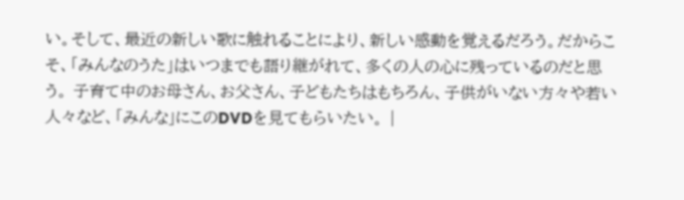い。そして、最近の新しい歌に触れることにより、新しい感動を覚えるだろう。だからこそ、「みんなのうた」はいつまでも語り継がれて、多くの人の心に残っているのだと思う。 子育て中のお母さん、お父さん、子どもたちはもちろん、子供がいない方々や若い人々など、「みんな」にこのDVDを見てもらいたい。 |